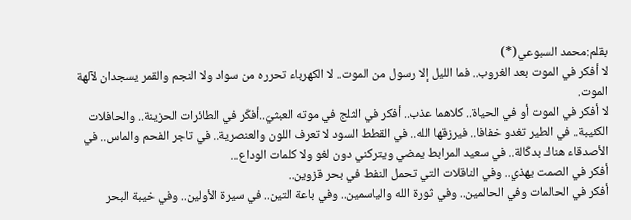بقلم:محمد السبوعي(*)
لا أفكر في الموت بعد الغروب.. فما الليل إلا رسول من الموت.. لا الكهرباء تحرره من سواد ولا النجم والقمر يسجدان لآلهة الموت.
لا أفكر في الموت أو في الحياة.. كلاهما عذب.. أفكر في الثلج في موته العبثيّ..أفكّر في الطائرات الحزينة.. والحافلات الكئيبة.. في الطير تغدو خفافا.. فيرزقها الله.. في القطط السود لا تعرف اللون والعنصرية.. في تاجر الفحم والماس.. في الأصدقاء هناك بدكّالة.. في سعيد المرابط يمضي ويتركني دون لغو ولا كلمات الوداع...
أفكر في الصمت يهذي.. وفي الناقلات التي تحمل النفط في بحر قزوين..
أفكر في الحالمات وفي الحالمين.. وفي ثورة الله والياسمين.. وفي باعة التين.. في سيرة الأولين.. وفي خيبة البحر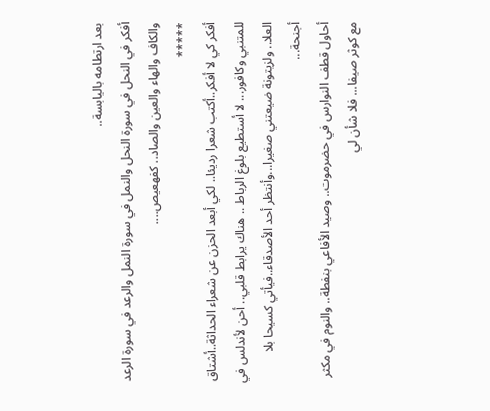بعد ارتطامه باليابسة..
أفكر في النحل في سورة النحل والنمل في سورة النمل والرعد في سورة الرعد والكاف والهاء والعين والصاد.. كفهعيص....
*****
أفكر كي لا أفكر..أكتب شعرا رديئا.. لكي أبعد الحزن عن شعراء الحداثة..أشتاق للمتنبي وكافور... لا أستطيع بلوغ الرباط .. هناك يرابط قلبي.. أحن لأندلس في العلا.. ولزيتونة ضيعتني صغيرا...وأنتظر أحد الأصدقاء..فيأتي كسيحا بلا أجنحة...
أحاول قطف النوارس في حضرموت.. وصيد الأفاعي بنفطة.. والنوم في مكثر مع كوثر صيفا... فلا شأن لي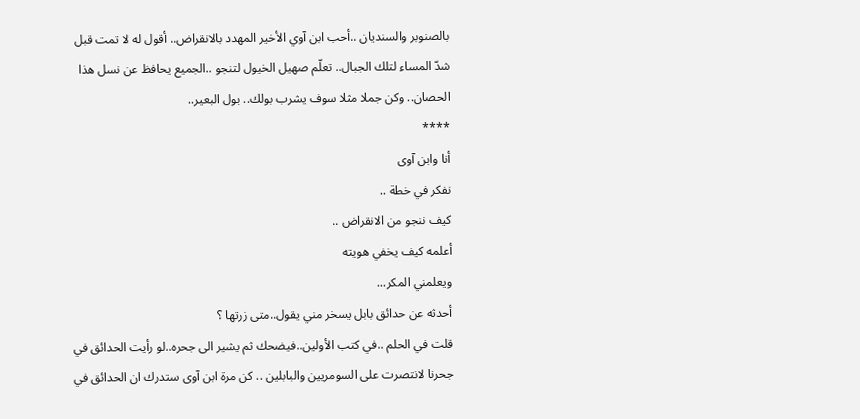بالصنوبر والسنديان ..أحب ابن آوي الأخير المهدد بالانقراض.. أقول له لا تمت قبل شدّ المساء لتلك الجبال.. تعلّم صهيل الخيول لتنجو ..الجميع يحافظ عن نسل هذا الحصان.. وكن جملا مثلا سوف يشرب بولك.. بول البعير..
****
أنا وابن آوى
نفكر في خطة ..
كيف ننجو من الانقراض ..
أعلمه كيف يخفي هويته
ويعلمني المكر...
أحدثه عن حدائق بابل يسخر مني يقول..متى زرتها ؟
قلت في الحلم ..في كتب الأولين..فيضحك ثم يشير الى جحره..لو رأيت الحدائق في جحرنا لانتصرت على السومريين والبابلين .. كن مرة ابن آوى ستدرك ان الحدائق في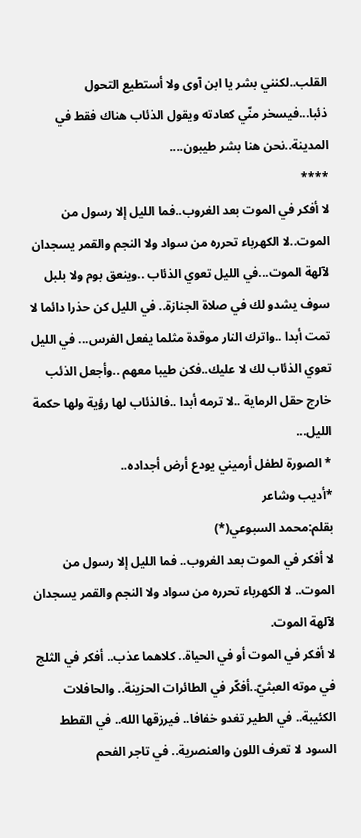القلب..لكنني بشر يا ابن آوى ولا أستطيع التحول ذئبا...فيسخر منّي كعادته ويقول الذئاب هناك فقط في المدينة..نحن هنا بشر طيبون....
****
لا أفكر في الموت بعد الغروب..فما الليل إلا رسول من الموت..لا الكهرباء تحرره من سواد ولا النجم والقمر يسجدان لآلهة الموت...في الليل تعوي الذئاب ..وينعق بوم ولا بلبل سوف يشدو لك في صلاة الجنازة.. في الليل كن حذرا دائما لا تمت أبدا ..واترك النار موقدة مثلما يفعل الفرس... في الليل تعوي الذئاب لك لا عليك..فكن طيبا معهم ..وأجعل الذئب خارج حقل الرماية ..لا ترمه أبدا ..فالذئاب لها رؤية ولها حكمة الليل...
* الصورة لطفل أرميني يودع أرض أجداده..
*أديب وشاعر
بقلم:محمد السبوعي(*)
لا أفكر في الموت بعد الغروب.. فما الليل إلا رسول من الموت.. لا الكهرباء تحرره من سواد ولا النجم والقمر يسجدان لآلهة الموت.
لا أفكر في الموت أو في الحياة.. كلاهما عذب.. أفكر في الثلج في موته العبثيّ..أفكّر في الطائرات الحزينة.. والحافلات الكئيبة.. في الطير تغدو خفافا.. فيرزقها الله.. في القطط السود لا تعرف اللون والعنصرية.. في تاجر الفحم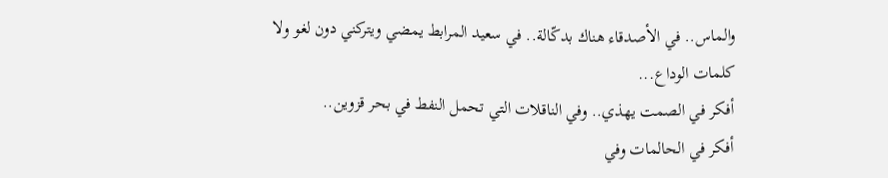والماس.. في الأصدقاء هناك بدكّالة.. في سعيد المرابط يمضي ويتركني دون لغو ولا كلمات الوداع...
أفكر في الصمت يهذي.. وفي الناقلات التي تحمل النفط في بحر قزوين..
أفكر في الحالمات وفي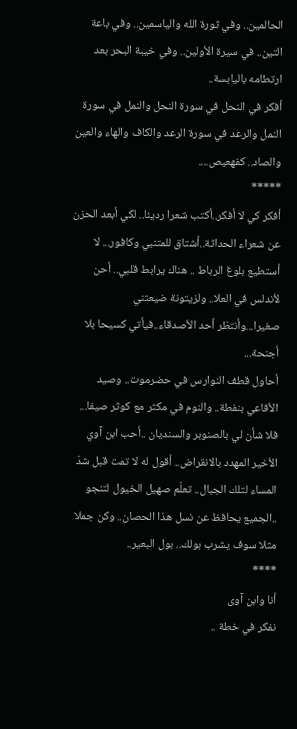الحالمين.. وفي ثورة الله والياسمين.. وفي باعة التين.. في سيرة الأولين.. وفي خيبة البحر بعد ارتطامه باليابسة..
أفكر في النحل في سورة النحل والنمل في سورة النمل والرعد في سورة الرعد والكاف والهاء والعين والصاد.. كفهعيص....
*****
أفكر كي لا أفكر..أكتب شعرا رديئا.. لكي أبعد الحزن عن شعراء الحداثة..أشتاق للمتنبي وكافور... لا أستطيع بلوغ الرباط .. هناك يرابط قلبي.. أحن لأندلس في العلا.. ولزيتونة ضيعتني صغيرا...وأنتظر أحد الأصدقاء..فيأتي كسيحا بلا أجنحة...
أحاول قطف النوارس في حضرموت.. وصيد الأفاعي بنفطة.. والنوم في مكثر مع كوثر صيفا... فلا شأن لي بالصنوبر والسنديان ..أحب ابن آوي الأخير المهدد بالانقراض.. أقول له لا تمت قبل شدّ المساء لتلك الجبال.. تعلّم صهيل الخيول لتنجو ..الجميع يحافظ عن نسل هذا الحصان.. وكن جملا مثلا سوف يشرب بولك.. بول البعير..
****
أنا وابن آوى
نفكر في خطة ..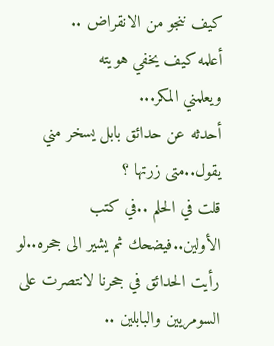كيف ننجو من الانقراض ..
أعلمه كيف يخفي هويته
ويعلمني المكر...
أحدثه عن حدائق بابل يسخر مني يقول..متى زرتها ؟
قلت في الحلم ..في كتب الأولين..فيضحك ثم يشير الى جحره..لو رأيت الحدائق في جحرنا لانتصرت على السومريين والبابلين ..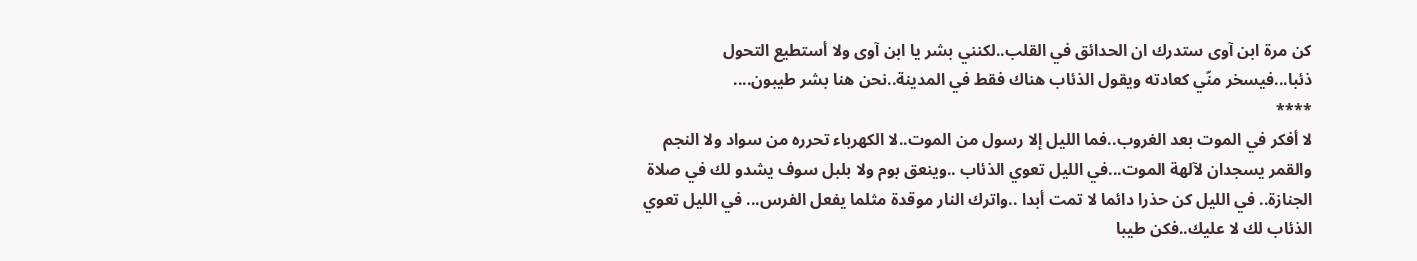كن مرة ابن آوى ستدرك ان الحدائق في القلب..لكنني بشر يا ابن آوى ولا أستطيع التحول ذئبا...فيسخر منّي كعادته ويقول الذئاب هناك فقط في المدينة..نحن هنا بشر طيبون....
****
لا أفكر في الموت بعد الغروب..فما الليل إلا رسول من الموت..لا الكهرباء تحرره من سواد ولا النجم والقمر يسجدان لآلهة الموت...في الليل تعوي الذئاب ..وينعق بوم ولا بلبل سوف يشدو لك في صلاة الجنازة.. في الليل كن حذرا دائما لا تمت أبدا ..واترك النار موقدة مثلما يفعل الفرس... في الليل تعوي الذئاب لك لا عليك..فكن طيبا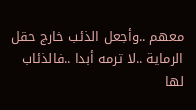معهم ..وأجعل الذئب خارج حقل الرماية ..لا ترمه أبدا ..فالذئاب لها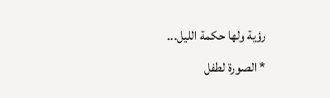رؤية ولها حكمة الليل...
* الصورة لطفل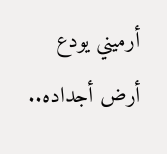أرميني يودع أرض أجداده..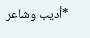*أديب وشاعر